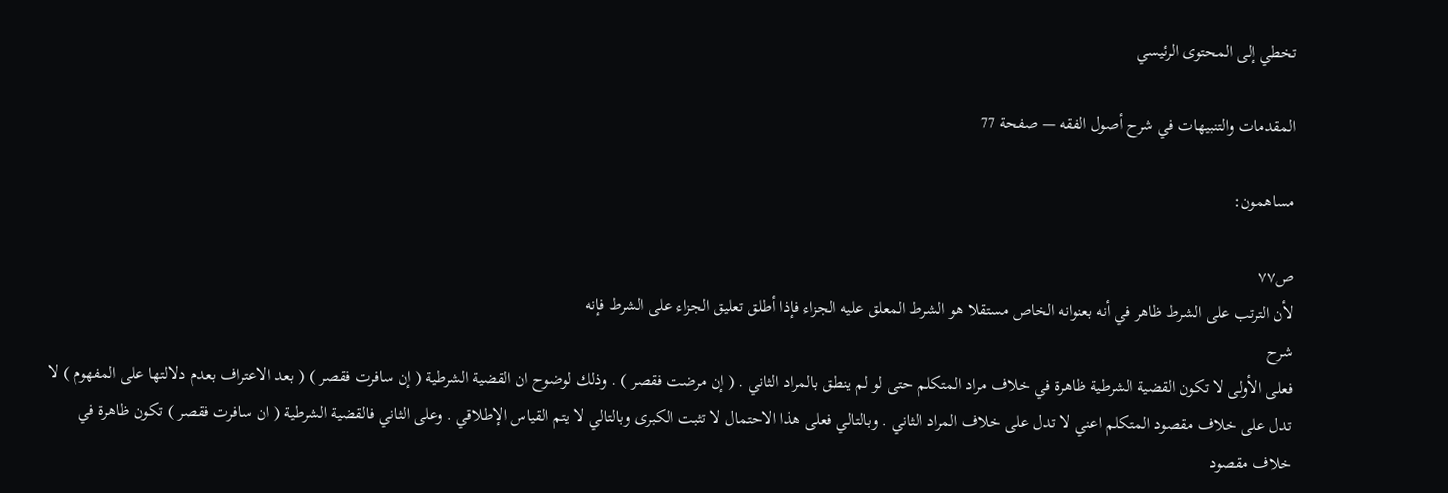تخطي إلى المحتوى الرئيسي

المقدمات والتنبيهات في شرح أصول الفقه — صفحة 77

مساهمون:

ص٧٧
لأن الترتب على الشرط ظاهر في أنه بعنوانه الخاص مستقلا هو الشرط المعلق عليه الجزاء فإذا أطلق تعليق الجزاء على الشرط فإنه
شرح
فعلى الأولى لا تكون القضية الشرطية ظاهرة في خلاف مراد المتكلم حتى لو لم ينطق بالمراد الثاني . ( إن مرضت فقصر ) . وذلك لوضوح ان القضية الشرطية ( إن سافرت فقصر ) ( بعد الاعتراف بعدم دلالتها على المفهوم ) لا تدل على خلاف مقصود المتكلم اعني لا تدل على خلاف المراد الثاني . وبالتالي فعلى هذا الاحتمال لا تثبت الكبرى وبالتالي لا يتم القياس الإطلاقي . وعلى الثاني فالقضية الشرطية ( ان سافرت فقصر ) تكون ظاهرة في خلاف مقصود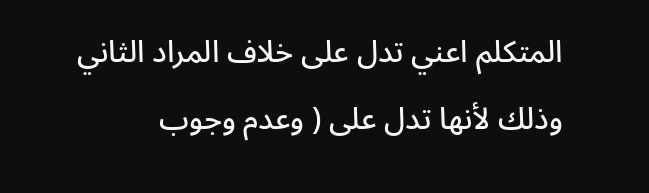المتكلم اعني تدل على خلاف المراد الثاني وذلك لأنها تدل على ( وعدم وجوب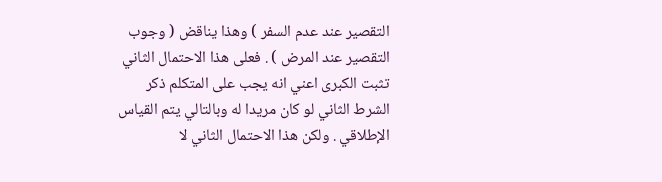التقصير عند عدم السفر ) وهذا يناقض ( وجوب التقصير عند المرض ) . فعلى هذا الاحتمال الثاني تثبت الكبرى اعني انه يجب على المتكلم ذكر الشرط الثاني لو كان مريدا له وبالتالي يتم القياس الإطلاقي . ولكن هذا الاحتمال الثاني لا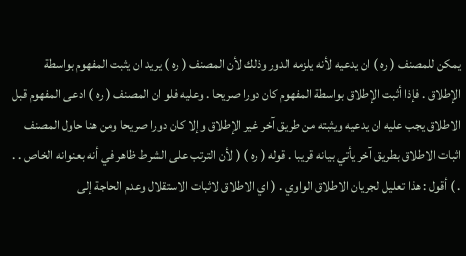يمكن للمصنف ( ره ) ان يدعيه لأنه يلزمه الدور وذلك لأن المصنف ( ره ) يريد ان يثبت المفهوم بواسطة الإطلاق . فإذا أثبت الإطلاق بواسطة المفهوم كان دورا صريحا . وعليه فلو ان المصنف ( ره ) ادعى المفهوم قبل الاطلاق يجب عليه ان يدعيه ويثبته من طريق آخر غير الإطلاق وإلا كان دورا صريحا ومن هنا حاول المصنف اثبات الاطلاق بطريق آخر يأتي بيانه قريبا . قوله ( ره ) ( لأن الترتب على الشرط ظاهر في أنه بعنوانه الخاص . . . ) أقول : هذا تعليل لجريان الاطلاق الواوي . ( اي الاطلاق لاثبات الاستقلال وعدم الحاجة إلى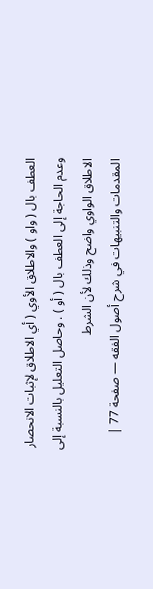العطف بال ( واو ) والاطلاق الأوي ( أي الاطلاق لإثبات الانحصار وعدم الحاجة إلى العطف بال ( أو ) . وحاصل التعليل بالنسبة إلى الاطلاق الواوي واضح وذلك لأن الشرط
المقدمات والتنبيهات في شرح أصول الفقه — صفحة 77 |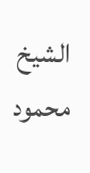الشيخ محمود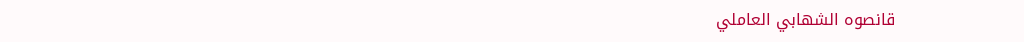قانصوه الشهابي العاملي